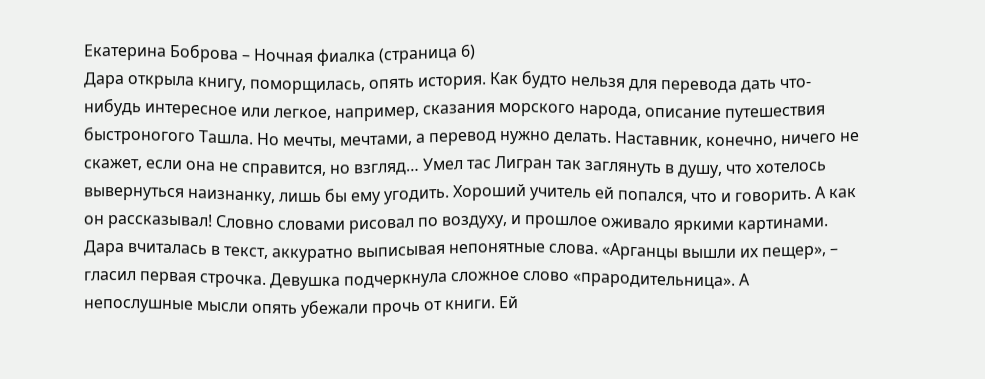Екатерина Боброва – Ночная фиалка (страница 6)
Дара открыла книгу, поморщилась, опять история. Как будто нельзя для перевода дать что-нибудь интересное или легкое, например, сказания морского народа, описание путешествия быстроногого Ташла. Но мечты, мечтами, а перевод нужно делать. Наставник, конечно, ничего не скажет, если она не справится, но взгляд… Умел тас Лигран так заглянуть в душу, что хотелось вывернуться наизнанку, лишь бы ему угодить. Хороший учитель ей попался, что и говорить. А как он рассказывал! Словно словами рисовал по воздуху, и прошлое оживало яркими картинами.
Дара вчиталась в текст, аккуратно выписывая непонятные слова. «Арганцы вышли их пещер», – гласил первая строчка. Девушка подчеркнула сложное слово «прародительница». А непослушные мысли опять убежали прочь от книги. Ей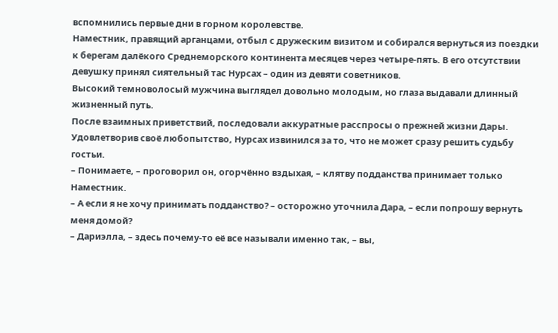вспомнились первые дни в горном королевстве.
Наместник, правящий арганцами, отбыл с дружеским визитом и собирался вернуться из поездки к берегам далёкого Среднеморского континента месяцев через четыре-пять. В его отсутствии девушку принял сиятельный тас Нурсах – один из девяти советников.
Высокий темноволосый мужчина выглядел довольно молодым, но глаза выдавали длинный жизненный путь.
После взаимных приветствий, последовали аккуратные расспросы о прежней жизни Дары. Удовлетворив своё любопытство, Нурсах извинился за то, что не может сразу решить судьбу гостьи.
– Понимаете, – проговорил он, огорчённо вздыхая, – клятву подданства принимает только Наместник.
– А если я не хочу принимать подданство? – осторожно уточнила Дара, – если попрошу вернуть меня домой?
– Дариэлла, – здесь почему-то её все называли именно так, – вы,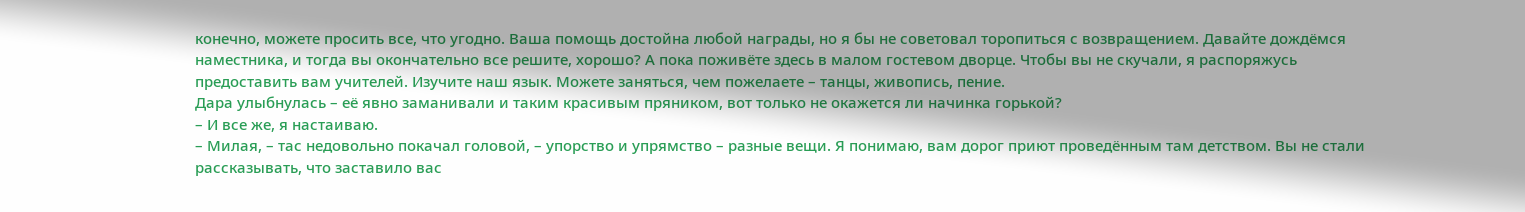конечно, можете просить все, что угодно. Ваша помощь достойна любой награды, но я бы не советовал торопиться с возвращением. Давайте дождёмся наместника, и тогда вы окончательно все решите, хорошо? А пока поживёте здесь в малом гостевом дворце. Чтобы вы не скучали, я распоряжусь предоставить вам учителей. Изучите наш язык. Можете заняться, чем пожелаете – танцы, живопись, пение.
Дара улыбнулась – её явно заманивали и таким красивым пряником, вот только не окажется ли начинка горькой?
– И все же, я настаиваю.
– Милая, – тас недовольно покачал головой, – упорство и упрямство – разные вещи. Я понимаю, вам дорог приют проведённым там детством. Вы не стали рассказывать, что заставило вас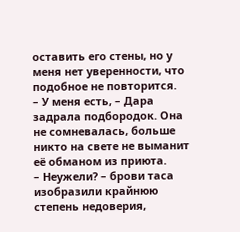оставить его стены, но у меня нет уверенности, что подобное не повторится.
– У меня есть, – Дара задрала подбородок. Она не сомневалась, больше никто на свете не выманит её обманом из приюта.
– Неужели? – брови таса изобразили крайнюю степень недоверия,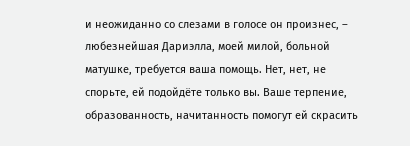и неожиданно со слезами в голосе он произнес, – любезнейшая Дариэлла, моей милой, больной матушке, требуется ваша помощь. Нет, нет, не спорьте, ей подойдёте только вы. Ваше терпение, образованность, начитанность помогут ей скрасить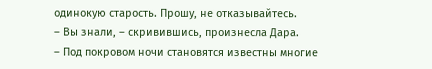одинокую старость. Прошу, не отказывайтесь.
– Вы знали, – скривившись, произнесла Дара.
– Под покровом ночи становятся известны многие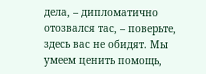дела, – дипломатично отозвался тас, – поверьте, здесь вас не обидят. Мы умеем ценить помощь,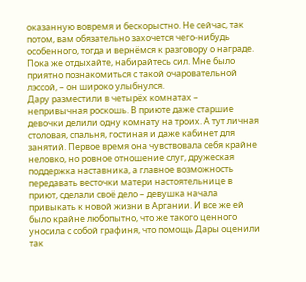оказанную вовремя и бескорыстно. Не сейчас, так потом, вам обязательно захочется чего-нибудь особенного, тогда и вернёмся к разговору о награде. Пока же отдыхайте, набирайтесь сил. Мне было приятно познакомиться с такой очаровательной лэссой, – он широко улыбнулся.
Дару разместили в четырёх комнатах – непривычная роскошь. В приюте даже старшие девочки делили одну комнату на троих. А тут личная столовая, спальня, гостиная и даже кабинет для занятий. Первое время она чувствовала себя крайне неловко, но ровное отношение слуг, дружеская поддержка наставника, а главное возможность передавать весточки матери настоятельнице в приют, сделали своё дело – девушка начала привыкать к новой жизни в Аргании. И все же ей было крайне любопытно, что же такого ценного уносила с собой графиня, что помощь Дары оценили так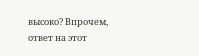высоко? Впрочем, ответ на этот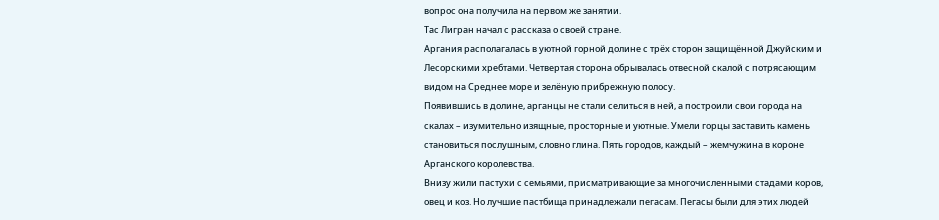вопрос она получила на первом же занятии.
Тас Лигран начал с рассказа о своей стране.
Аргания располагалась в уютной горной долине с трёх сторон защищённой Джуйским и Лесорскими хребтами. Четвертая сторона обрывалась отвесной скалой с потрясающим видом на Среднее море и зелёную прибрежную полосу.
Появившись в долине, арганцы не стали селиться в ней, а построили свои города на скалах – изумительно изящные, просторные и уютные. Умели горцы заставить камень становиться послушным, словно глина. Пять городов, каждый – жемчужина в короне Арганского королевства.
Внизу жили пастухи с семьями, присматривающие за многочисленными стадами коров, овец и коз. Но лучшие пастбища принадлежали пегасам. Пегасы были для этих людей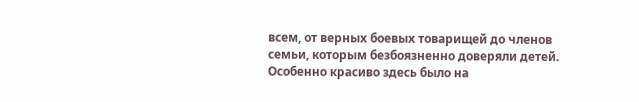всем, от верных боевых товарищей до членов семьи, которым безбоязненно доверяли детей.
Особенно красиво здесь было на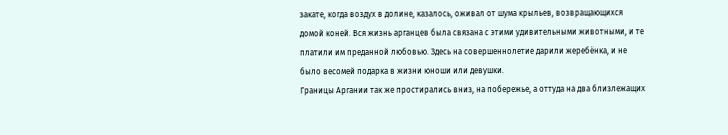закате, когда воздух в долине, казалось, оживал от шума крыльев, возвращающихся домой коней. Вся жизнь арганцев была связана с этими удивительными животными, и те платили им преданной любовью. Здесь на совершеннолетие дарили жеребёнка, и не было весомей подарка в жизни юноши или девушки.
Границы Аргании так же простирались вниз, на побережье, а оттуда на два близлежащих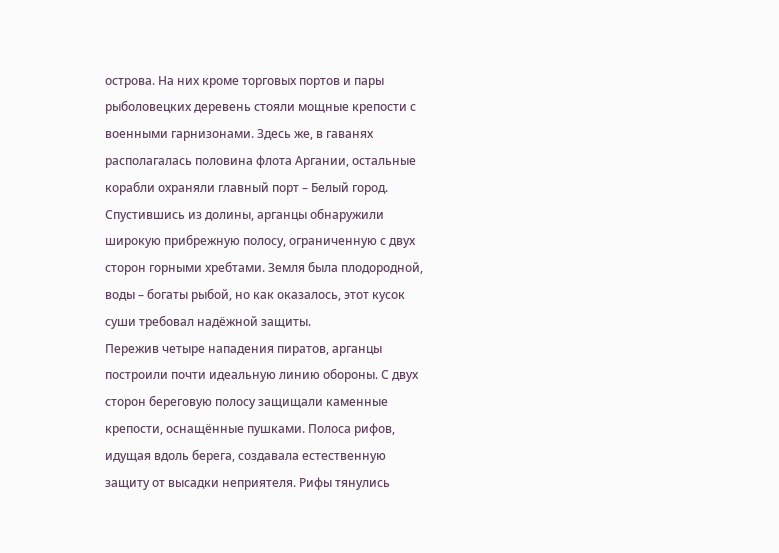острова. На них кроме торговых портов и пары рыболовецких деревень стояли мощные крепости с военными гарнизонами. Здесь же, в гаванях располагалась половина флота Аргании, остальные корабли охраняли главный порт – Белый город.
Спустившись из долины, арганцы обнаружили широкую прибрежную полосу, ограниченную с двух сторон горными хребтами. Земля была плодородной, воды – богаты рыбой, но как оказалось, этот кусок суши требовал надёжной защиты.
Пережив четыре нападения пиратов, арганцы построили почти идеальную линию обороны. С двух сторон береговую полосу защищали каменные крепости, оснащённые пушками. Полоса рифов, идущая вдоль берега, создавала естественную защиту от высадки неприятеля. Рифы тянулись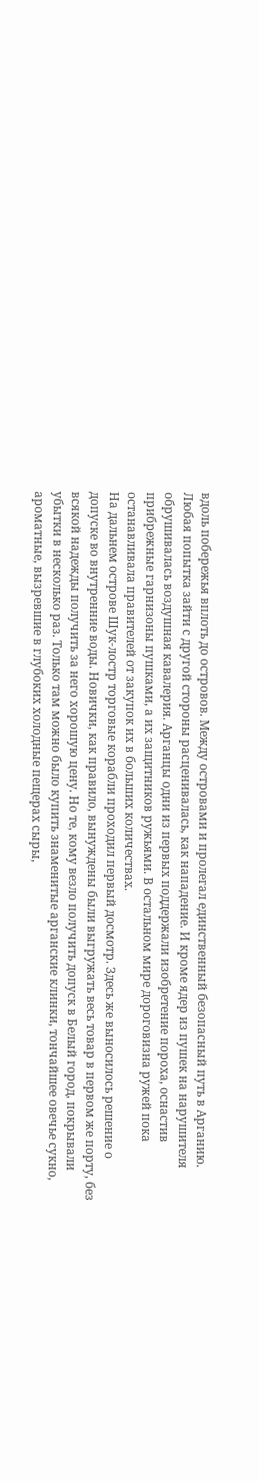вдоль побережья вплоть до островов. Между островами и пролегал единственный безопасный путь в Арганию. Любая попытка зайти с другой стороны расценивалась, как нападение. И кроме ядер из пушек на нарушителя обрушивалась воздушная кавалерия. Арганцы одни из первых поддержали изобретение пороха, оснастив прибрежные гарнизоны пушками, а их защитников ружьями. В остальном мире дороговизна ружей пока останавливала правителей от закупок их в больших количествах.
На дальнем острове Шук-лостр торговые корабли проходил первый досмотр. Здесь же выносилось решение о допуске во внутренние воды. Новички, как правило, вынуждены были выгружать весь товар в первом же порту, без всякой надежды получить за него хорошую цену. Но те, кому везло получить допуск в Белый город, покрывали убытки в несколько раз. Только там можно было купить знаменитые арганские клинки, тончайшее овечье сукно, ароматные, вызревшие в глубоких холодные пещерах сыры,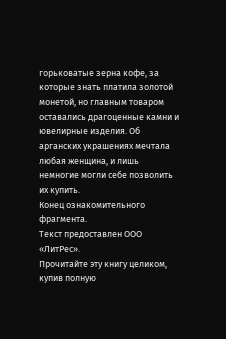горьковатые зерна кофе, за которые знать платила золотой монетой, но главным товаром оставались драгоценные камни и ювелирные изделия. Об арганских украшениях мечтала любая женщина, и лишь немногие могли себе позволить их купить.
Конец ознакомительного фрагмента.
Текст предоставлен ООО «ЛитРес».
Прочитайте эту книгу целиком, купив полную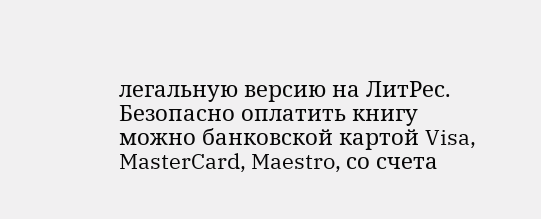легальную версию на ЛитРес.
Безопасно оплатить книгу можно банковской картой Visa, MasterCard, Maestro, со счета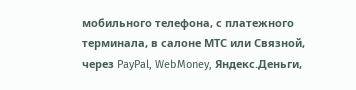мобильного телефона, с платежного терминала, в салоне МТС или Связной, через PayPal, WebMoney, Яндекс.Деньги,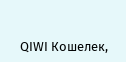QIWI Кошелек,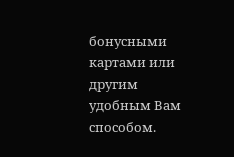бонусными картами или другим удобным Вам способом.